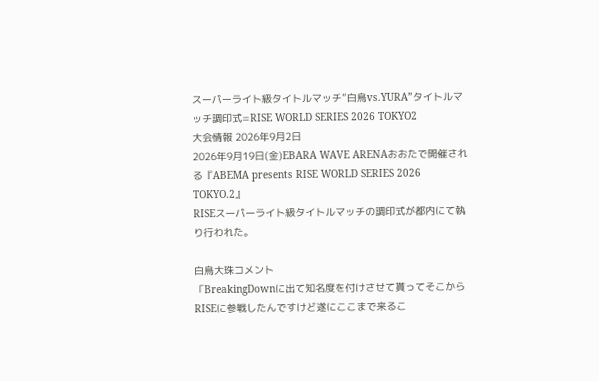スーパーライト級タイトルマッチ”白鳥vs.YURA”タイトルマッチ調印式=RISE WORLD SERIES 2026 TOKYO2
大会情報 2026年9月2日
2026年9月19日(金)EBARA WAVE ARENAおおたで開催される『ABEMA presents RISE WORLD SERIES 2026 TOKYO.2』
RISEスーパーライト級タイトルマッチの調印式が都内にて執り行われた。

白鳥大珠コメント
「BreakingDownに出て知名度を付けさせて貰ってそこからRISEに参戦したんですけど遂にここまで来るこ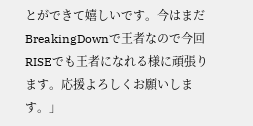とができて嬉しいです。今はまだBreakingDownで王者なので今回RISEでも王者になれる様に頑張ります。応援よろしくお願いします。」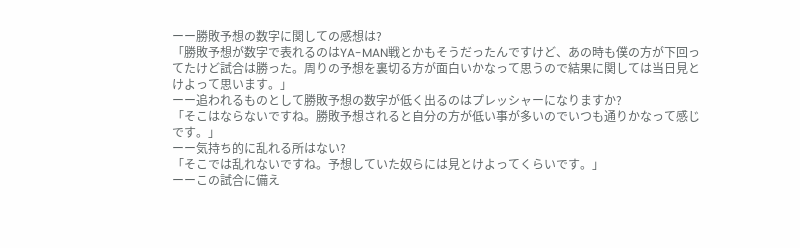ーー勝敗予想の数字に関しての感想は?
「勝敗予想が数字で表れるのはYA-MAN戦とかもそうだったんですけど、あの時も僕の方が下回ってたけど試合は勝った。周りの予想を裏切る方が面白いかなって思うので結果に関しては当日見とけよって思います。」
ーー追われるものとして勝敗予想の数字が低く出るのはプレッシャーになりますか?
「そこはならないですね。勝敗予想されると自分の方が低い事が多いのでいつも通りかなって感じです。」
ーー気持ち的に乱れる所はない?
「そこでは乱れないですね。予想していた奴らには見とけよってくらいです。」
ーーこの試合に備え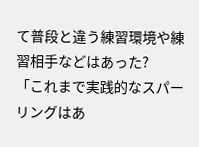て普段と違う練習環境や練習相手などはあった?
「これまで実践的なスパーリングはあ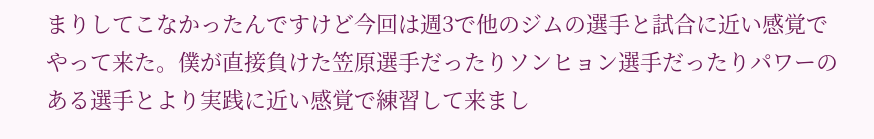まりしてこなかったんですけど今回は週3で他のジムの選手と試合に近い感覚でやって来た。僕が直接負けた笠原選手だったりソンヒョン選手だったりパワーのある選手とより実践に近い感覚で練習して来まし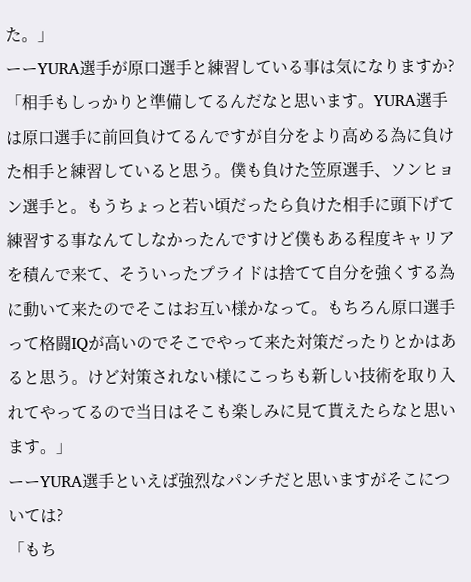た。」
ーーYURA選手が原口選手と練習している事は気になりますか?
「相手もしっかりと準備してるんだなと思います。YURA選手は原口選手に前回負けてるんですが自分をより高める為に負けた相手と練習していると思う。僕も負けた笠原選手、ソンヒョン選手と。もうちょっと若い頃だったら負けた相手に頭下げて練習する事なんてしなかったんですけど僕もある程度キャリアを積んで来て、そういったプライドは捨てて自分を強くする為に動いて来たのでそこはお互い様かなって。もちろん原口選手って格闘IQが高いのでそこでやって来た対策だったりとかはあると思う。けど対策されない様にこっちも新しい技術を取り入れてやってるので当日はそこも楽しみに見て貰えたらなと思います。」
ーーYURA選手といえば強烈なパンチだと思いますがそこについては?
「もち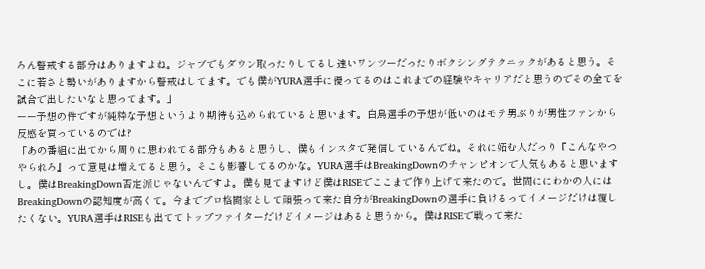ろん警戒する部分はありますよね。ジャブでもダウン取ったりしてるし速いワンツーだったりボクシングテクニックがあると思う。そこに若さと勢いがありますから警戒はしてます。でも僕がYURA選手に優ってるのはこれまでの経験やキャリアだと思うのでその全てを試合で出したいなと思ってます。」
ーー予想の件ですが純粋な予想というより期待も込められていると思います。白鳥選手の予想が低いのはモテ男ぶりが男性ファンから反感を買っているのでは?
「あの番組に出てから周りに思われてる部分もあると思うし、僕もインスタで発信しているんでね。それに妬む人だっり『こんなやつやられろ』って意見は増えてると思う。そこも影響してるのかな。YURA選手はBreakingDownのチャンピオンで人気もあると思いますし。僕はBreakingDown否定派じゃないんですよ。僕も見てますけど僕はRISEでここまで作り上げて来たので。世間ににわかの人にはBreakingDownの認知度が高くて。今までプロ格闘家として頑張って来た自分がBreakingDownの選手に負けるってイメージだけは覆したくない。YURA選手はRISEも出ててトップファイターだけどイメージはあると思うから。僕はRISEで戦って来た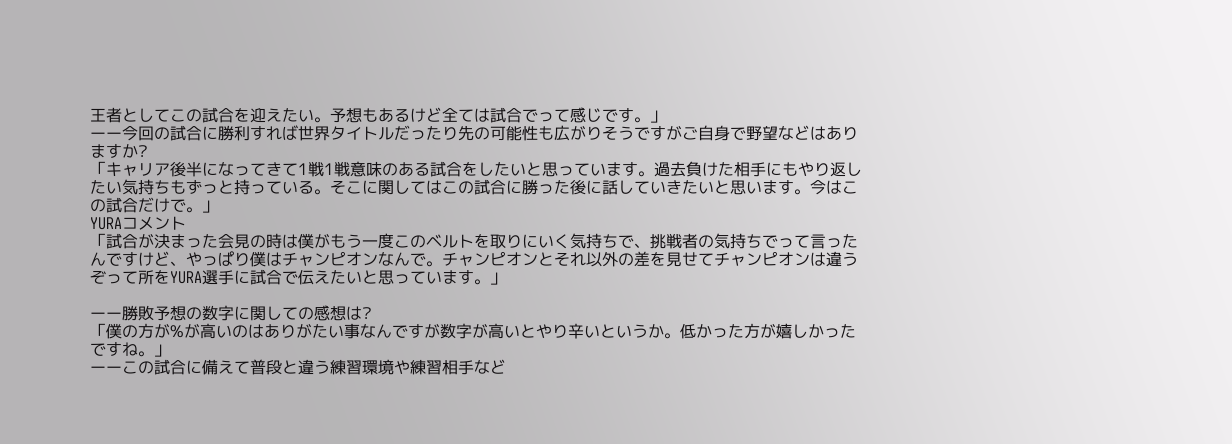王者としてこの試合を迎えたい。予想もあるけど全ては試合でって感じです。」
ーー今回の試合に勝利すれば世界タイトルだったり先の可能性も広がりそうですがご自身で野望などはありますか?
「キャリア後半になってきて1戦1戦意味のある試合をしたいと思っています。過去負けた相手にもやり返したい気持ちもずっと持っている。そこに関してはこの試合に勝った後に話していきたいと思います。今はこの試合だけで。」
YURAコメント
「試合が決まった会見の時は僕がもう一度このベルトを取りにいく気持ちで、挑戦者の気持ちでって言ったんですけど、やっぱり僕はチャンピオンなんで。チャンピオンとそれ以外の差を見せてチャンピオンは違うぞって所をYURA選手に試合で伝えたいと思っています。」

ーー勝敗予想の数字に関しての感想は?
「僕の方が%が高いのはありがたい事なんですが数字が高いとやり辛いというか。低かった方が嬉しかったですね。」
ーーこの試合に備えて普段と違う練習環境や練習相手など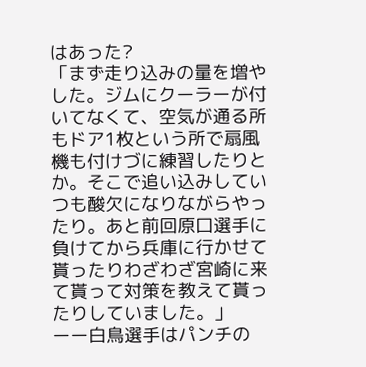はあった?
「まず走り込みの量を増やした。ジムにクーラーが付いてなくて、空気が通る所もドア1枚という所で扇風機も付けづに練習したりとか。そこで追い込みしていつも酸欠になりながらやったり。あと前回原口選手に負けてから兵庫に行かせて貰ったりわざわざ宮崎に来て貰って対策を教えて貰ったりしていました。」
ーー白鳥選手はパンチの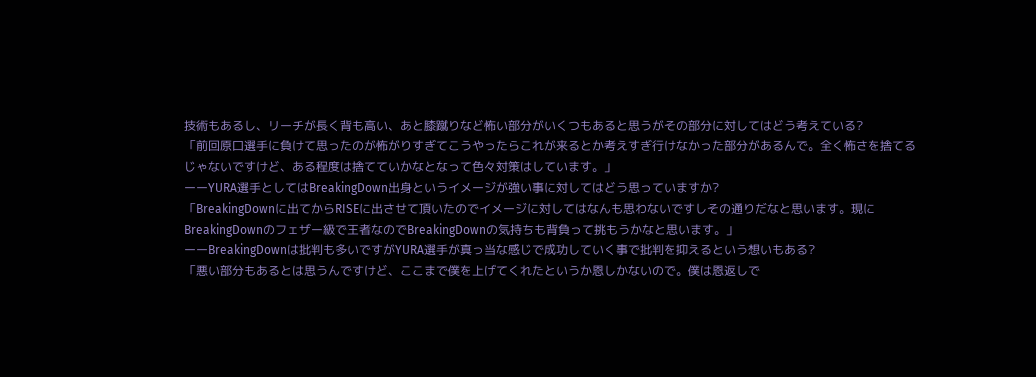技術もあるし、リーチが長く背も高い、あと膝蹴りなど怖い部分がいくつもあると思うがその部分に対してはどう考えている?
「前回原口選手に負けて思ったのが怖がりすぎてこうやったらこれが来るとか考えすぎ行けなかった部分があるんで。全く怖さを捨てるじゃないですけど、ある程度は捨てていかなとなって色々対策はしています。」
ーーYURA選手としてはBreakingDown出身というイメージが強い事に対してはどう思っていますか?
「BreakingDownに出てからRISEに出させて頂いたのでイメージに対してはなんも思わないですしその通りだなと思います。現にBreakingDownのフェザー級で王者なのでBreakingDownの気持ちも背負って挑もうかなと思います。」
ーーBreakingDownは批判も多いですがYURA選手が真っ当な感じで成功していく事で批判を抑えるという想いもある?
「悪い部分もあるとは思うんですけど、ここまで僕を上げてくれたというか恩しかないので。僕は恩返しで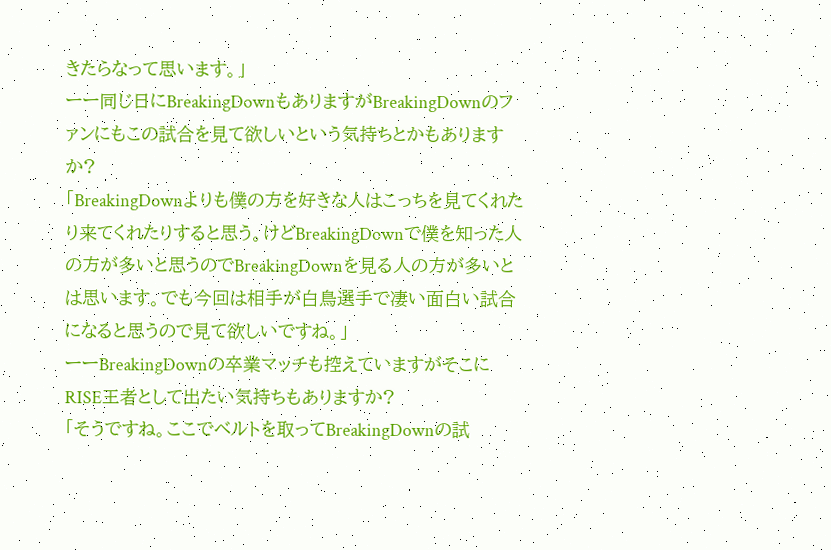きたらなって思います。」
ーー同じ日にBreakingDownもありますがBreakingDownのファンにもこの試合を見て欲しいという気持ちとかもありますか?
「BreakingDownよりも僕の方を好きな人はこっちを見てくれたり来てくれたりすると思う。けどBreakingDownで僕を知った人の方が多いと思うのでBreakingDownを見る人の方が多いとは思います。でも今回は相手が白鳥選手で凄い面白い試合になると思うので見て欲しいですね。」
ーーBreakingDownの卒業マッチも控えていますがそこにRISE王者として出たい気持ちもありますか?
「そうですね。ここでベルトを取ってBreakingDownの試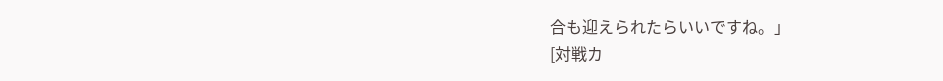合も迎えられたらいいですね。」
[対戦カ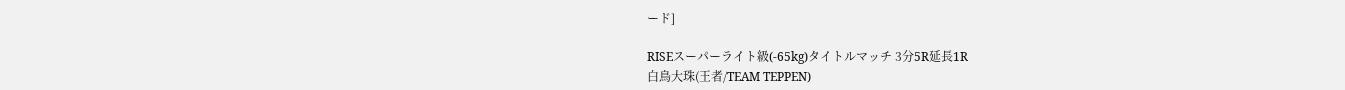ード]

RISEスーパーライト級(-65kg)タイトルマッチ 3分5R延長1R
白鳥大珠(王者/TEAM TEPPEN)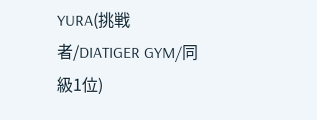YURA(挑戦者/DIATIGER GYM/同級1位)